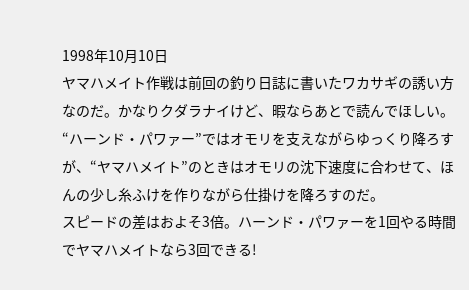1998年10月10日
ヤマハメイト作戦は前回の釣り日誌に書いたワカサギの誘い方なのだ。かなりクダラナイけど、暇ならあとで読んでほしい。
“ハーンド・パワァー”ではオモリを支えながらゆっくり降ろすが、“ヤマハメイト”のときはオモリの沈下速度に合わせて、ほんの少し糸ふけを作りながら仕掛けを降ろすのだ。
スピードの差はおよそ3倍。ハーンド・パワァーを1回やる時間でヤマハメイトなら3回できる!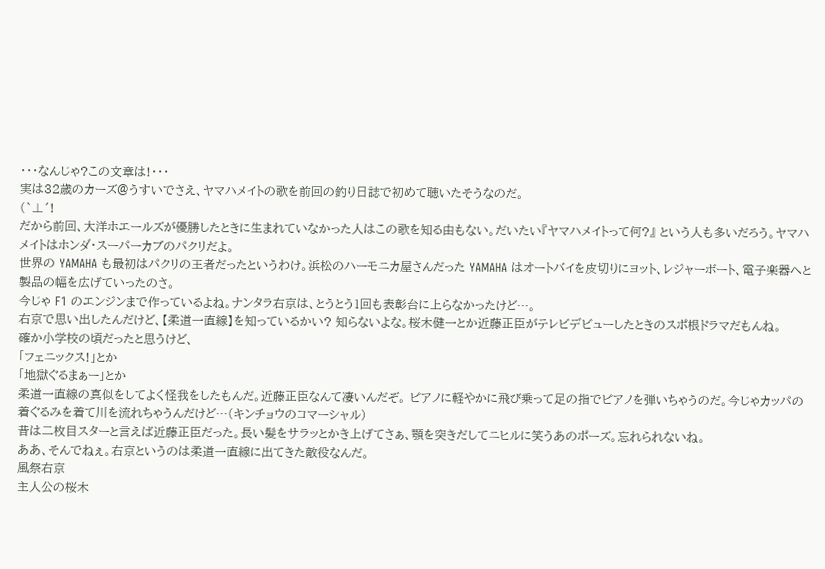・・・なんじゃ?この文章は!・・・
実は32歳のカーズ@うすいでさえ、ヤマハメイトの歌を前回の釣り日誌で初めて聴いたそうなのだ。
(`⊥´!
だから前回、大洋ホエールズが優勝したときに生まれていなかった人はこの歌を知る由もない。だいたい『ヤマハメイトって何?』 という人も多いだろう。ヤマハメイトはホンダ・スーパーカブのパクリだよ。
世界の YAMAHA も最初はパクリの王者だったというわけ。浜松のハーモニカ屋さんだった YAMAHA はオートバイを皮切りにヨット、レジャーボート、電子楽器へと製品の幅を広げていったのさ。
今じゃ F1 のエンジンまで作っているよね。ナンタラ右京は、とうとう1回も表彰台に上らなかったけど…。
右京で思い出したんだけど、【柔道一直線】を知っているかい? 知らないよな。桜木健一とか近藤正臣がテレビデビューしたときのスポ根ドラマだもんね。
確か小学校の頃だったと思うけど、
「フェニックス!」とか
「地獄ぐるまぁー」とか
柔道一直線の真似をしてよく怪我をしたもんだ。近藤正臣なんて凄いんだぞ。 ピアノに軽やかに飛び乗って足の指でピアノを弾いちゃうのだ。今じゃカッパの着ぐるみを着て川を流れちゃうんだけど…(キンチョウのコマーシャル)
昔は二枚目スターと言えば近藤正臣だった。長い髪をサラッとかき上げてさぁ、顎を突きだしてニヒルに笑うあのポーズ。忘れられないね。
ああ、そんでねぇ。右京というのは柔道一直線に出てきた敵役なんだ。
風祭右京
主人公の桜木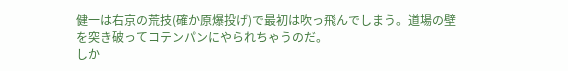健一は右京の荒技(確か原爆投げ)で最初は吹っ飛んでしまう。道場の壁を突き破ってコテンパンにやられちゃうのだ。
しか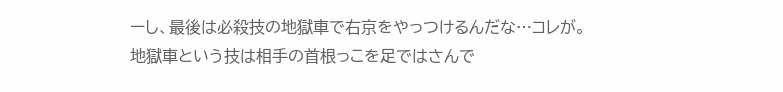ーし、最後は必殺技の地獄車で右京をやっつけるんだな…コレが。
地獄車という技は相手の首根っこを足ではさんで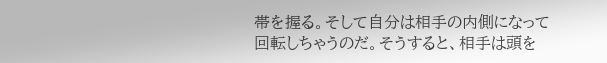帯を握る。そして自分は相手の内側になって回転しちゃうのだ。そうすると、相手は頭を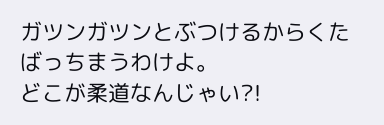ガツンガツンとぶつけるからくたばっちまうわけよ。
どこが柔道なんじゃい?!